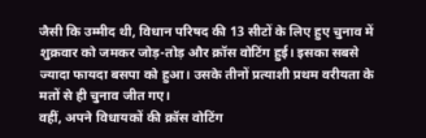जैसी कि उम्मीद थी, विधान परिषद की 13 सीटों के लिए हुए चुनाव में शुक्रवार को जमकर जोड़-तोड़ और क्रॉस वोटिंग हुई। इसका सबसे ज्यादा फायदा बसपा को हुआ। उसके तीनों प्रत्याशी प्रथम वरीयता के मतों से ही चुनाव जीत गए।
वहीं, अपने विधायकों की क्रॉस वोटिंग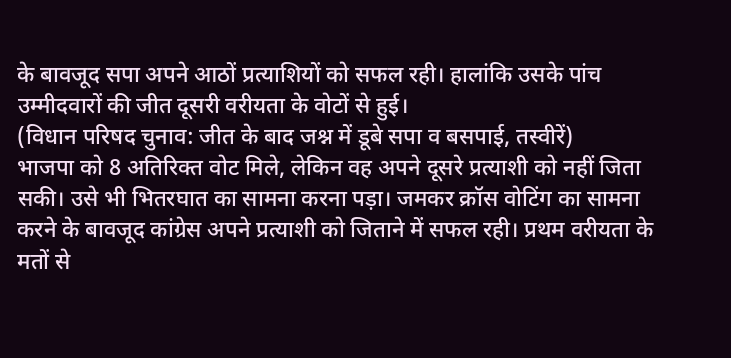के बावजूद सपा अपने आठों प्रत्याशियों को सफल रही। हालांकि उसके पांच उम्मीदवारों की जीत दूसरी वरीयता के वोटों से हुई।
(विधान परिषद चुनाव: जीत के बाद जश्न में डूबे सपा व बसपाई, तस्वीरें)
भाजपा को 8 अतिरिक्त वोट मिले, लेकिन वह अपने दूसरे प्रत्याशी को नहीं जिता सकी। उसे भी भितरघात का सामना करना पड़ा। जमकर क्रॉस वोटिंग का सामना करने के बावजूद कांग्रेस अपने प्रत्याशी को जिताने में सफल रही। प्रथम वरीयता के मतों से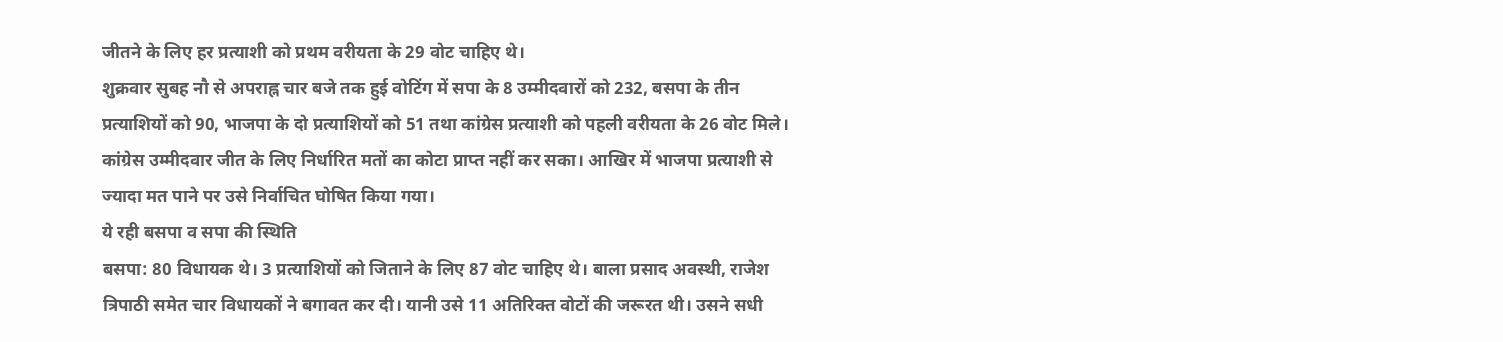जीतने के लिए हर प्रत्याशी को प्रथम वरीयता के 29 वोट चाहिए थे।
शुक्रवार सुबह नौ से अपराह्न चार बजे तक हुई वोटिंग में सपा के 8 उम्मीदवारों को 232, बसपा के तीन प्रत्याशियों को 90, भाजपा के दो प्रत्याशियों को 51 तथा कांग्रेस प्रत्याशी को पहली वरीयता के 26 वोट मिले। कांग्रेस उम्मीदवार जीत के लिए निर्धारित मतों का कोटा प्राप्त नहीं कर सका। आखिर में भाजपा प्रत्याशी से ज्यादा मत पाने पर उसे निर्वाचित घोषित किया गया।
ये रही बसपा व सपा की स्थिति
बसपा: 80 विधायक थे। 3 प्रत्याशियों को जिताने के लिए 87 वोट चाहिए थे। बाला प्रसाद अवस्थी, राजेश त्रिपाठी समेत चार विधायकों ने बगावत कर दी। यानी उसे 11 अतिरिक्त वोटों की जरूरत थी। उसने सधी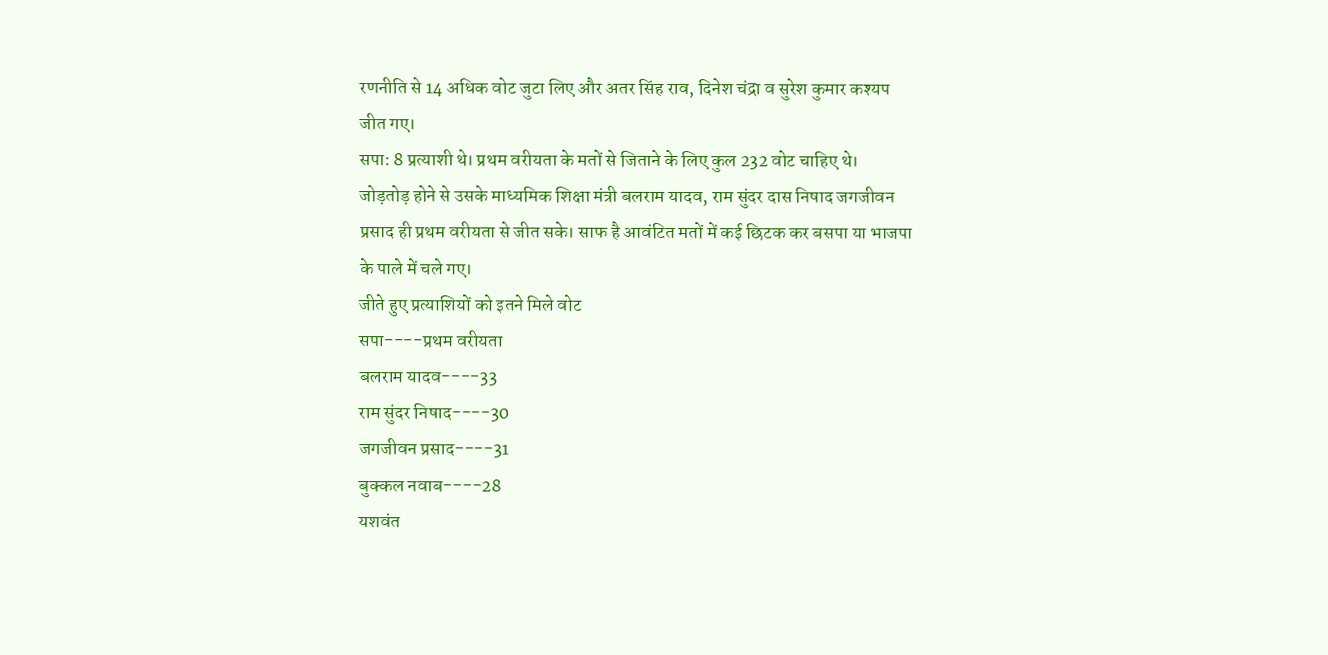रणनीति से 14 अधिक वोट जुटा लिए और अतर सिंह राव, दिनेश चंद्रा व सुरेश कुमार कश्यप जीत गए।
सपा: 8 प्रत्याशी थे। प्रथम वरीयता के मतों से जिताने के लिए कुल 232 वोट चाहिए थे। जोड़तोड़ होने से उसके माध्यमिक शिक्षा मंत्री बलराम यादव, राम सुंदर दास निषाद जगजीवन प्रसाद ही प्रथम वरीयता से जीत सके। साफ है आवंटित मतों में कई छिटक कर बसपा या भाजपा के पाले में चले गए।
जीते हुए प्रत्याशियों को इतने मिले वोट
सपा----प्रथम वरीयता
बलराम यादव----33
राम सुंदर निषाद----30
जगजीवन प्रसाद----31
बुक्कल नवाब----28
यशवंत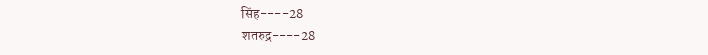सिंह----28
शतरुद्र----28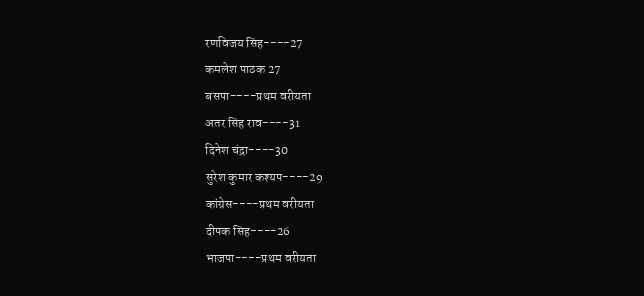रणविजय सिंह----27
कमलेश पाठक 27
बसपा----प्रथम वरीयता
अतर सिंह राव----31
दिनेश चंद्रा----30
सुरेश कुमार कश्यप----29
कांग्रेस----प्रथम वरीयता
दीपक सिंह----26
भाजपा----प्रथम वरीयता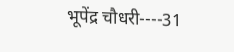भूपेंद्र चौधरी----31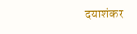दयाशंकर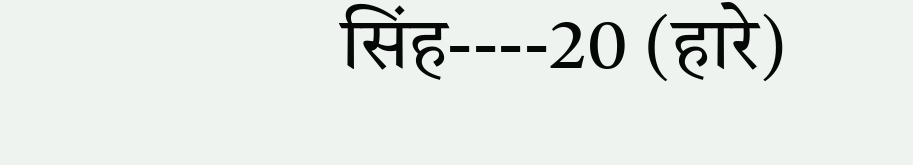सिंह----20 (हारे)